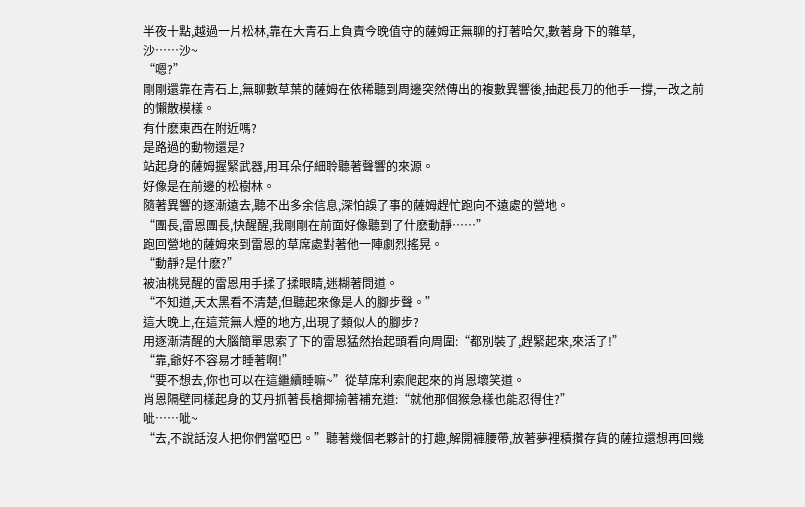半夜十點,越過一片松林,靠在大青石上負責今晚值守的薩姆正無聊的打著哈欠,數著身下的雜草,
沙……沙~
“嗯?”
剛剛還靠在青石上,無聊數草葉的薩姆在依稀聽到周邊突然傳出的複數異響後,抽起長刀的他手一撐,一改之前的懶散模樣。
有什麽東西在附近嗎?
是路過的動物還是?
站起身的薩姆握緊武器,用耳朵仔細聆聽著聲響的來源。
好像是在前邊的松樹林。
隨著異響的逐漸遠去,聽不出多余信息,深怕誤了事的薩姆趕忙跑向不遠處的營地。
“團長,雷恩團長,快醒醒,我剛剛在前面好像聽到了什麽動靜……”
跑回營地的薩姆來到雷恩的草席處對著他一陣劇烈搖晃。
“動靜?是什麽?”
被油桃晃醒的雷恩用手揉了揉眼睛,迷糊著問道。
“不知道,天太黑看不清楚,但聽起來像是人的腳步聲。”
這大晚上,在這荒無人煙的地方,出現了類似人的腳步?
用逐漸清醒的大腦簡單思索了下的雷恩猛然抬起頭看向周圍:“都別裝了,趕緊起來,來活了!”
“靠,爺好不容易才睡著啊!”
“要不想去,你也可以在這繼續睡嘛~”從草席利索爬起來的肖恩壞笑道。
肖恩隔壁同樣起身的艾丹抓著長槍揶揄著補充道:“就他那個猴急樣也能忍得住?”
呲……呲~
“去,不說話沒人把你們當啞巴。”聽著幾個老夥計的打趣,解開褲腰帶,放著夢裡積攢存貨的薩拉還想再回幾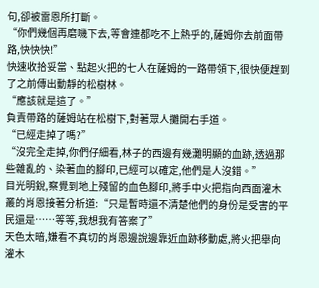句,卻被雷恩所打斷。
“你們幾個再磨嘰下去,等會連都吃不上熱乎的,薩姆你去前面帶路,快快快!”
快速收拾妥當、點起火把的七人在薩姆的一路帶領下,很快便趕到了之前傳出動靜的松樹林。
“應該就是這了。”
負責帶路的薩姆站在松樹下,對著眾人攤開右手道。
“已經走掉了嗎?”
“沒完全走掉,你們仔細看,林子的西邊有幾灘明顯的血跡,透過那些雜亂的、染著血的腳印,已經可以確定,他們是人沒錯。”
目光明銳,察覺到地上殘留的血色腳印,將手中火把指向西面灌木叢的肖恩接著分析道:“只是暫時還不清楚他們的身份是受害的平民還是……等等,我想我有答案了”
天色太暗,嫌看不真切的肖恩邊說邊靠近血跡移動處,將火把舉向灌木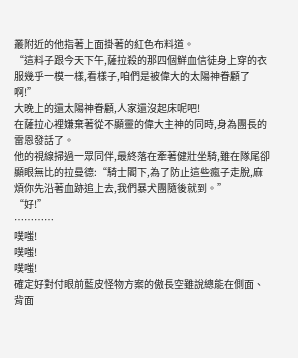叢附近的他指著上面掛著的紅色布料道。
“這料子跟今天下午,薩拉殺的那四個鮮血信徒身上穿的衣服幾乎一模一樣,看樣子,咱們是被偉大的太陽神眷顧了啊!”
大晚上的還太陽神眷顧,人家還沒起床呢吧!
在薩拉心裡嫌棄著從不顯靈的偉大主神的同時,身為團長的雷恩發話了。
他的視線掃過一眾同伴,最終落在牽著健壯坐騎,雖在隊尾卻顯眼無比的拉曼德:“騎士閣下,為了防止這些瘋子走脫,麻煩你先沿著血跡追上去,我們暴犬團隨後就到。”
“好!”
…………
噗嗤!
噗嗤!
噗嗤!
確定好對付眼前藍皮怪物方案的傲長空雖說總能在側面、背面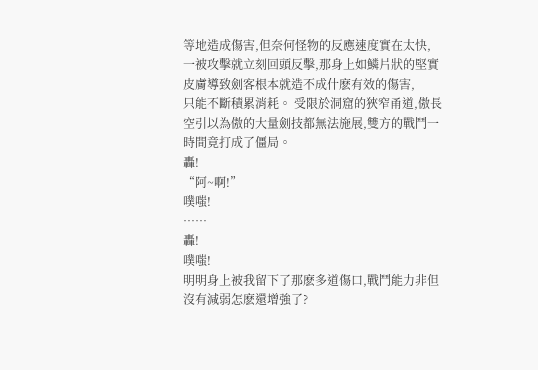等地造成傷害,但奈何怪物的反應速度實在太快,一被攻擊就立刻回頭反擊,那身上如鱗片狀的堅實皮膚導致劍客根本就造不成什麽有效的傷害,
只能不斷積累消耗。 受限於洞窟的狹窄甬道,傲長空引以為傲的大量劍技都無法施展,雙方的戰鬥一時間竟打成了僵局。
轟!
“阿~啊!”
噗嗤!
……
轟!
噗嗤!
明明身上被我留下了那麽多道傷口,戰鬥能力非但沒有減弱怎麽還增強了?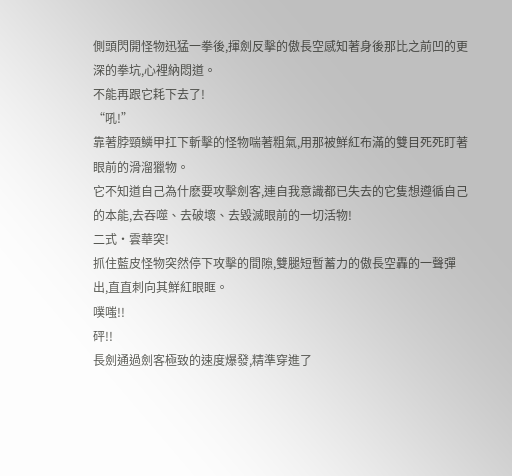側頭閃開怪物迅猛一拳後,揮劍反擊的傲長空感知著身後那比之前凹的更深的拳坑,心裡納悶道。
不能再跟它耗下去了!
“吼!”
靠著脖頸鱗甲扛下斬擊的怪物喘著粗氣,用那被鮮紅布滿的雙目死死盯著眼前的滑溜獵物。
它不知道自己為什麽要攻擊劍客,連自我意識都已失去的它隻想遵循自己的本能,去吞噬、去破壞、去毀滅眼前的一切活物!
二式·雲華突!
抓住藍皮怪物突然停下攻擊的間隙,雙腿短暫蓄力的傲長空轟的一聲彈出,直直刺向其鮮紅眼眶。
噗嗤!!
砰!!
長劍通過劍客極致的速度爆發,精準穿進了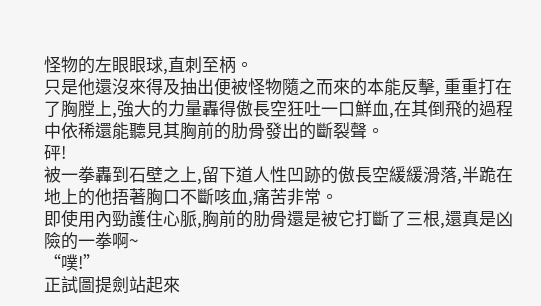怪物的左眼眼球,直刺至柄。
只是他還沒來得及抽出便被怪物隨之而來的本能反擊, 重重打在了胸膛上,強大的力量轟得傲長空狂吐一口鮮血,在其倒飛的過程中依稀還能聽見其胸前的肋骨發出的斷裂聲。
砰!
被一拳轟到石壁之上,留下道人性凹跡的傲長空緩緩滑落,半跪在地上的他捂著胸口不斷咳血,痛苦非常。
即使用內勁護住心脈,胸前的肋骨還是被它打斷了三根,還真是凶險的一拳啊~
“噗!”
正試圖提劍站起來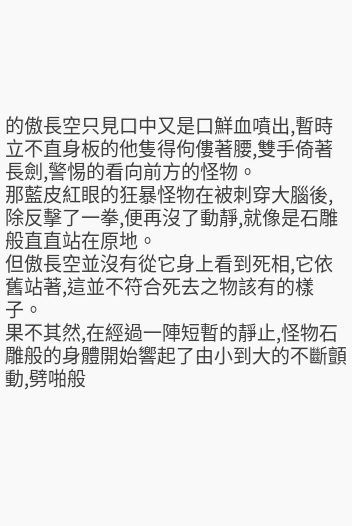的傲長空只見口中又是口鮮血噴出,暫時立不直身板的他隻得佝僂著腰,雙手倚著長劍,警惕的看向前方的怪物。
那藍皮紅眼的狂暴怪物在被刺穿大腦後,除反擊了一拳,便再沒了動靜,就像是石雕般直直站在原地。
但傲長空並沒有從它身上看到死相,它依舊站著,這並不符合死去之物該有的樣子。
果不其然,在經過一陣短暫的靜止,怪物石雕般的身體開始響起了由小到大的不斷顫動,劈啪般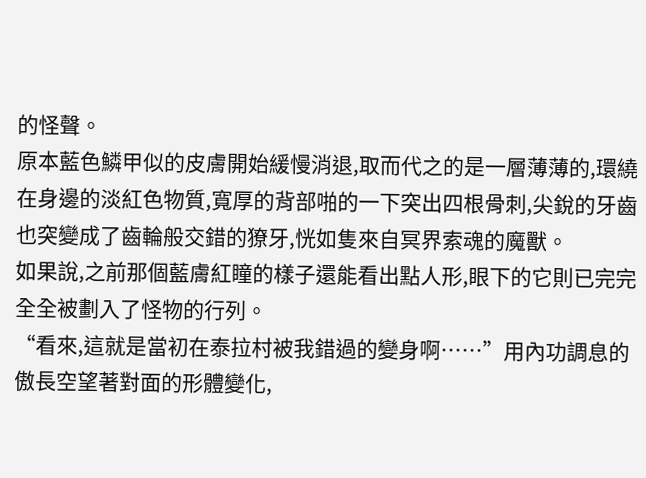的怪聲。
原本藍色鱗甲似的皮膚開始緩慢消退,取而代之的是一層薄薄的,環繞在身邊的淡紅色物質,寬厚的背部啪的一下突出四根骨刺,尖銳的牙齒也突變成了齒輪般交錯的獠牙,恍如隻來自冥界索魂的魔獸。
如果說,之前那個藍膚紅瞳的樣子還能看出點人形,眼下的它則已完完全全被劃入了怪物的行列。
“看來,這就是當初在泰拉村被我錯過的變身啊……”用內功調息的傲長空望著對面的形體變化,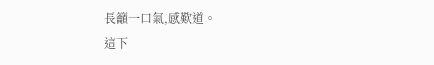長籲一口氣,感歎道。
這下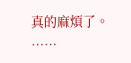真的麻煩了。
……